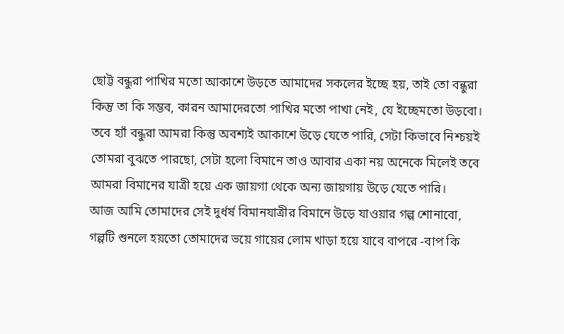ছোট্ট বন্ধুরা পাখির মতো আকাশে উড়তে আমাদের সকলের ইচ্ছে হয়, তাই তো বন্ধুরা কিন্তু তা কি সম্ভব, কারন আমাদেরতো পাখির মতো পাখা নেই, যে ইচ্ছেমতো উড়বো। তবে হ্যাঁ বন্ধুরা আমরা কিন্তু অবশ্যই আকাশে উড়ে যেতে পারি, সেটা কিভাবে নিশ্চয়ই তোমরা বুঝতে পারছো, সেটা হলো বিমানে তাও আবার একা নয় অনেকে মিলেই তবে আমরা বিমানের যাত্রী হয়ে এক জায়গা থেকে অন্য জায়গায় উড়ে যেতে পারি।
আজ আমি তোমাদের সেই দুর্ধর্ষ বিমানযাত্রীর বিমানে উড়ে যাওয়ার গল্প শোনাবো, গল্পটি শুনলে হয়তো তোমাদের ভয়ে গায়ের লোম খাড়া হয়ে যাবে বাপরে -বাপ কি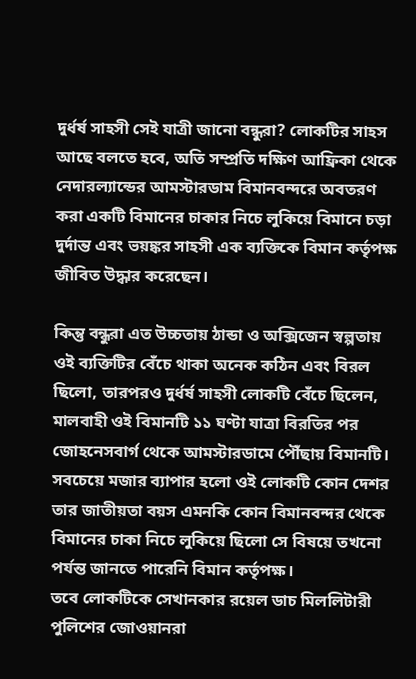দুর্ধর্ষ সাহসী সেই যাত্রী জানো বন্ধুরা? লোকটির সাহস আছে বলতে হবে, অতি সম্প্রতি দক্ষিণ আফ্রিকা থেকে নেদারল্যান্ডের আমস্টারডাম বিমানবন্দরে অবতরণ করা একটি বিমানের চাকার নিচে লুকিয়ে বিমানে চড়া দুর্দান্ত এবং ভয়ঙ্কর সাহসী এক ব্যক্তিকে বিমান কর্তৃপক্ষ জীবিত উদ্ধার করেছেন।

কিন্তু বন্ধুরা এত উচ্চতায় ঠান্ডা ও অক্সিজেন স্বল্পতায় ওই ব্যক্তিটির বেঁচে থাকা অনেক কঠিন এবং বিরল ছিলো, তারপরও দুর্ধর্ষ সাহসী লোকটি বেঁচে ছিলেন, মালবাহী ওই বিমানটি ১১ ঘণ্টা যাত্রা বিরতির পর জোহনেসবার্গ থেকে আমস্টারডামে পৌঁছায় বিমানটি। সবচেয়ে মজার ব্যাপার হলো ওই লোকটি কোন দেশর তার জাতীয়তা বয়স এমনকি কোন বিমানবন্দর থেকে বিমানের চাকা নিচে লুকিয়ে ছিলো সে বিষয়ে তখনো পর্যন্ত জানতে পারেনি বিমান কর্তৃপক্ষ।
তবে লোকটিকে সেখানকার রয়েল ডাচ মিললিটারী পুলিশের জোওয়ানরা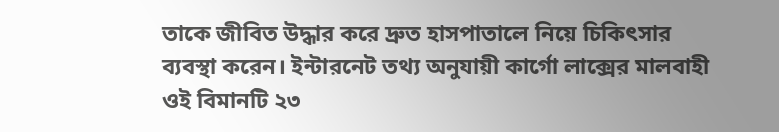তাকে জীবিত উদ্ধার করে দ্রুত হাসপাতালে নিয়ে চিকিৎসার ব্যবস্থা করেন। ইন্টারনেট তথ্য অনুযায়ী কার্গো লাক্সের মালবাহী ওই বিমানটি ২৩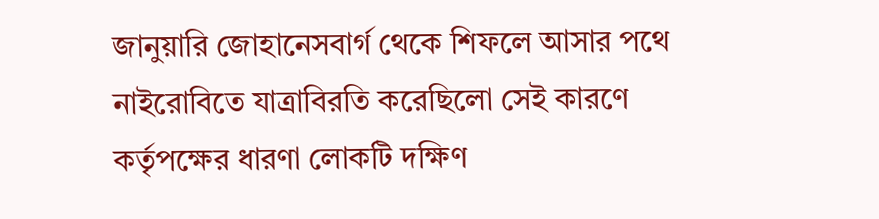জানুয়ারি জোহানেসবার্গ থেকে শিফলে আসার পথে নাইরোবিতে যাত্রাবিরতি করেছিলো সেই কারণে কর্তৃপক্ষের ধারণা লোকটি দক্ষিণ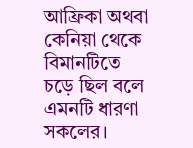আফ্রিকা অথবা কেনিয়া থেকে বিমানটিতে চড়ে ছিল বলে এমনটি ধারণা সকলের।